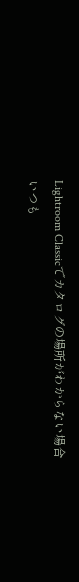Lightroom Classicでカタログの場所がわからない場合
いつも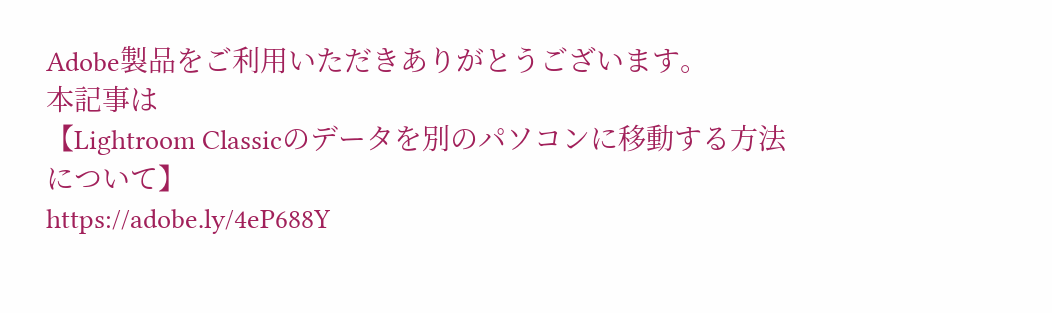Adobe製品をご利用いただきありがとうございます。
本記事は
【Lightroom Classicのデータを別のパソコンに移動する方法について】
https://adobe.ly/4eP688Y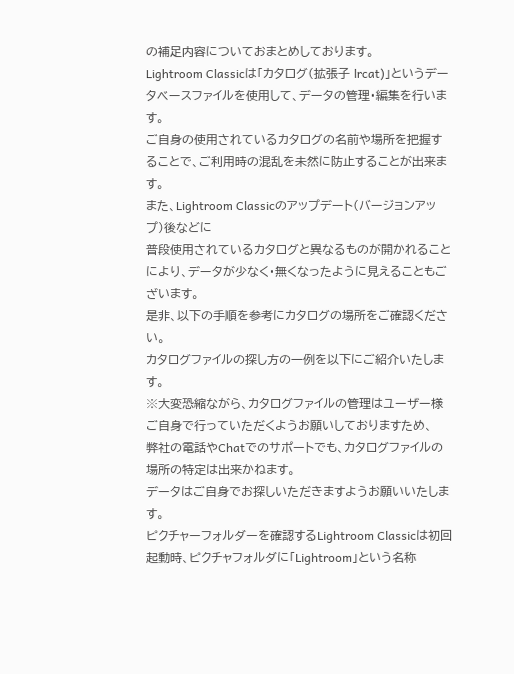の補足内容についておまとめしております。
Lightroom Classicは「カタログ(拡張子 lrcat)」というデータベースファイルを使用して、データの管理・編集を行います。
ご自身の使用されているカタログの名前や場所を把握することで、ご利用時の混乱を未然に防止することが出来ます。
また、Lightroom Classicのアップデート(バージョンアップ)後などに
普段使用されているカタログと異なるものが開かれることにより、データが少なく・無くなったように見えることもございます。
是非、以下の手順を参考にカタログの場所をご確認ください。
カタログファイルの探し方の一例を以下にご紹介いたします。
※大変恐縮ながら、カタログファイルの管理はユーザー様ご自身で行っていただくようお願いしておりますため、
弊社の電話やChatでのサポートでも、カタログファイルの場所の特定は出来かねます。
データはご自身でお探しいただきますようお願いいたします。
ピクチャーフォルダーを確認するLightroom Classicは初回起動時、ピクチャフォルダに「Lightroom」という名称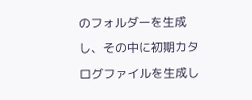のフォルダーを生成し、その中に初期カタログファイルを生成し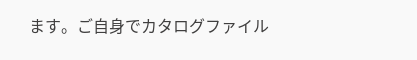ます。ご自身でカタログファイル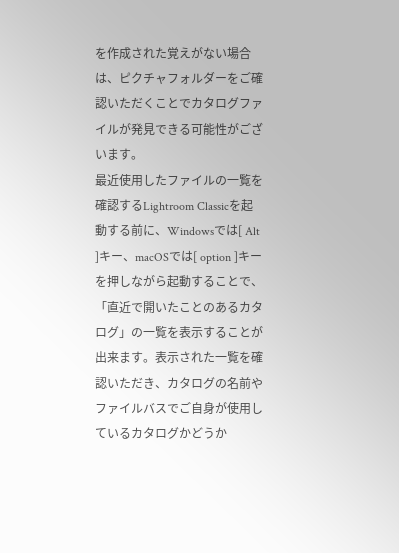を作成された覚えがない場合は、ピクチャフォルダーをご確認いただくことでカタログファイルが発見できる可能性がございます。
最近使用したファイルの一覧を確認するLightroom Classicを起動する前に、Windowsでは[ Alt ]キー、macOSでは[ option ]キーを押しながら起動することで、「直近で開いたことのあるカタログ」の一覧を表示することが出来ます。表示された一覧を確認いただき、カタログの名前やファイルバスでご自身が使用しているカタログかどうか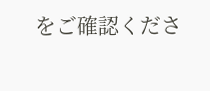をご確認くださ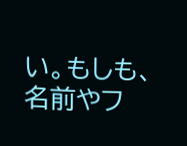い。もしも、名前やフ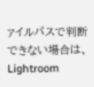ァイルパスで判断できない場合は、Lightroom